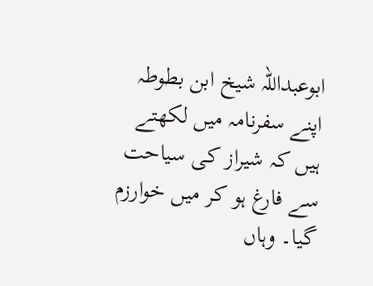ابوعبداللہ شیخ ابن بطوطہ اپنے سفرنامہ میں لکھتے ہیں کہ شیراز کی سیاحت سے فارغ ہو کر میں خوارزم گیا۔ وہاں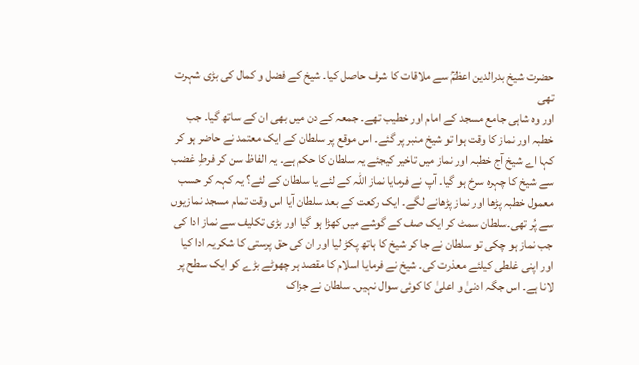حضرت شیخ بدرالدین اعظمؒ سے ملاقات کا شرف حاصل کیا۔ شیخ کے فضل و کمال کی بڑی شہرت تھی
اور وہ شاہی جامع مسجد کے امام اور خطیب تھے۔ جمعہ کے دن میں بھی ان کے ساتھ گیا۔ جب خطبہ اور نماز کا وقت ہوا تو شیخ منبر پر گئے۔ اس موقع پر سلطان کے ایک معتمد نے حاضر ہو کر کہا اے شیخ آج خطبہ اور نماز میں تاخیر کیجئے یہ سلطان کا حکم ہے۔ یہ الفاظ سن کر فرطِ غضب سے شیخ کا چہرہ سرخ ہو گیا۔ آپ نے فرمایا نماز اللہ کے لئے یا سلطان کے لئے؟ یہ کہہ کر حسب معمول خطبہ پڑھا اور نماز پڑھانے لگے۔ ایک رکعت کے بعد سلطان آیا اس وقت تمام مسجد نمازیوں سے پُر تھی۔سلطان سمٹ کر ایک صف کے گوشے میں کھڑا ہو گیا اور بڑی تکلیف سے نماز ادا کی جب نماز ہو چکی تو سلطان نے جا کر شیخ کا ہاتھ پکڑ لیا اور ان کی حق پرستی کا شکریہ ادا کیا اور اپنی غلطی کیلئے معذرت کی۔ شیخ نے فرمایا اسلام کا مقصد ہر چھوٹے بڑے کو ایک سطح پر لانا ہے۔ اس جگہ ادنیٰ و اعلیٰ کا کوئی سوال نہیں۔ سلطان نے جزاک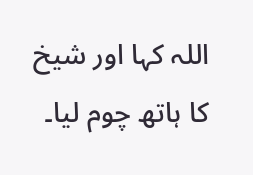اللہ کہا اور شیخ کا ہاتھ چوم لیا۔